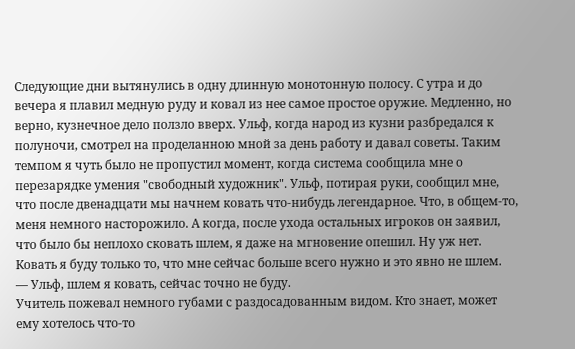Следующие дни вытянулись в одну длинную монотонную полосу. С утра и до вечера я плавил медную руду и ковал из нее самое простое оружие. Медленно, но верно, кузнечное дело ползло вверх. Ульф, когда народ из кузни разбредался к полуночи, смотрел на проделанною мной за день работу и давал советы. Таким темпом я чуть было не пропустил момент, когда система сообщила мне о перезарядке умения "свободный художник". Ульф, потирая руки, сообщил мне, что после двенадцати мы начнем ковать что-нибудь легендарное. Что, в общем-то, меня немного насторожило. А когда, после ухода остальных игроков он заявил, что было бы неплохо сковать шлем, я даже на мгновение опешил. Ну уж нет. Ковать я буду только то, что мне сейчас больше всего нужно и это явно не шлем.
— Ульф, шлем я ковать, сейчас точно не буду.
Учитель пожевал немного губами с раздосадованным видом. Кто знает, может ему хотелось что-то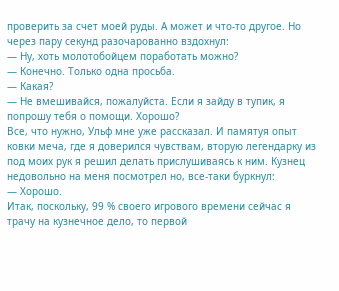проверить за счет моей руды. А может и что-то другое. Но через пару секунд разочарованно вздохнул:
— Ну, хоть молотобойцем поработать можно?
— Конечно. Только одна просьба.
— Какая?
— Не вмешивайся, пожалуйста. Если я зайду в тупик, я попрошу тебя о помощи. Хорошо?
Все, что нужно, Ульф мне уже рассказал. И памятуя опыт ковки меча, где я доверился чувствам, вторую легендарку из под моих рук я решил делать прислушиваясь к ним. Кузнец недовольно на меня посмотрел но, все-таки буркнул:
— Хорошо.
Итак, поскольку, 99 % своего игрового времени сейчас я трачу на кузнечное дело, то первой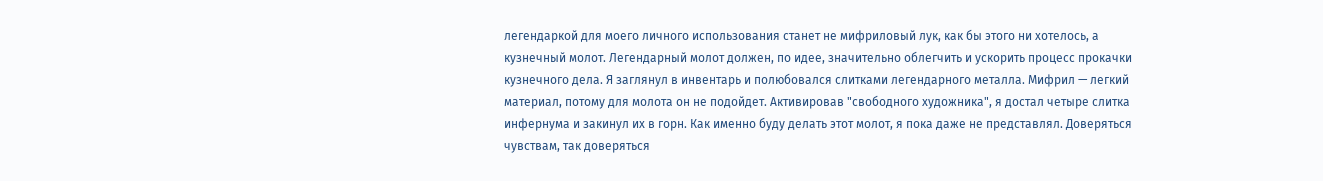легендаркой для моего личного использования станет не мифриловый лук, как бы этого ни хотелось, а кузнечный молот. Легендарный молот должен, по идее, значительно облегчить и ускорить процесс прокачки кузнечного дела. Я заглянул в инвентарь и полюбовался слитками легендарного металла. Мифрил — легкий материал, потому для молота он не подойдет. Активировав "свободного художника", я достал четыре слитка инфернума и закинул их в горн. Как именно буду делать этот молот, я пока даже не представлял. Доверяться чувствам, так доверяться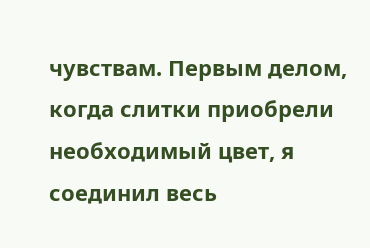чувствам. Первым делом, когда слитки приобрели необходимый цвет, я соединил весь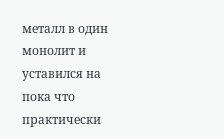металл в один монолит и уставился на пока что практически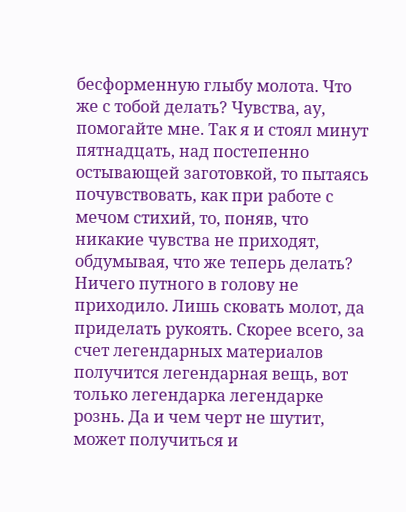бесформенную глыбу молота. Что же с тобой делать? Чувства, ау, помогайте мне. Так я и стоял минут пятнадцать, над постепенно остывающей заготовкой, то пытаясь почувствовать, как при работе с мечом стихий, то, поняв, что никакие чувства не приходят, обдумывая, что же теперь делать? Ничего путного в голову не приходило. Лишь сковать молот, да приделать рукоять. Скорее всего, за счет легендарных материалов получится легендарная вещь, вот только легендарка легендарке рознь. Да и чем черт не шутит, может получиться и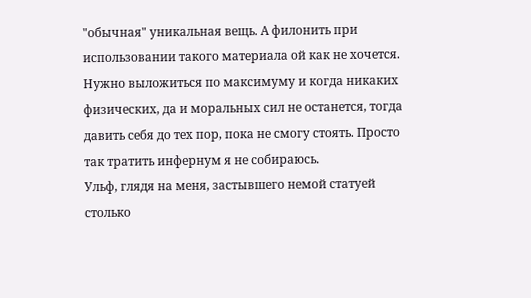"обычная" уникальная вещь. А филонить при использовании такого материала ой как не хочется. Нужно выложиться по максимуму и когда никаких физических, да и моральных сил не останется, тогда давить себя до тех пор, пока не смогу стоять. Просто так тратить инфернум я не собираюсь.
Ульф, глядя на меня, застывшего немой статуей столько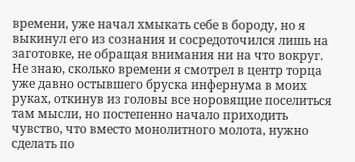времени, уже начал хмыкать себе в бороду, но я выкинул его из сознания и сосредоточился лишь на заготовке, не обращая внимания ни на что вокруг. Не знаю, сколько времени я смотрел в центр торца уже давно остывшего бруска инфернума в моих руках, откинув из головы все норовящие поселиться там мысли, но постепенно начало приходить чувство, что вместо монолитного молота, нужно сделать по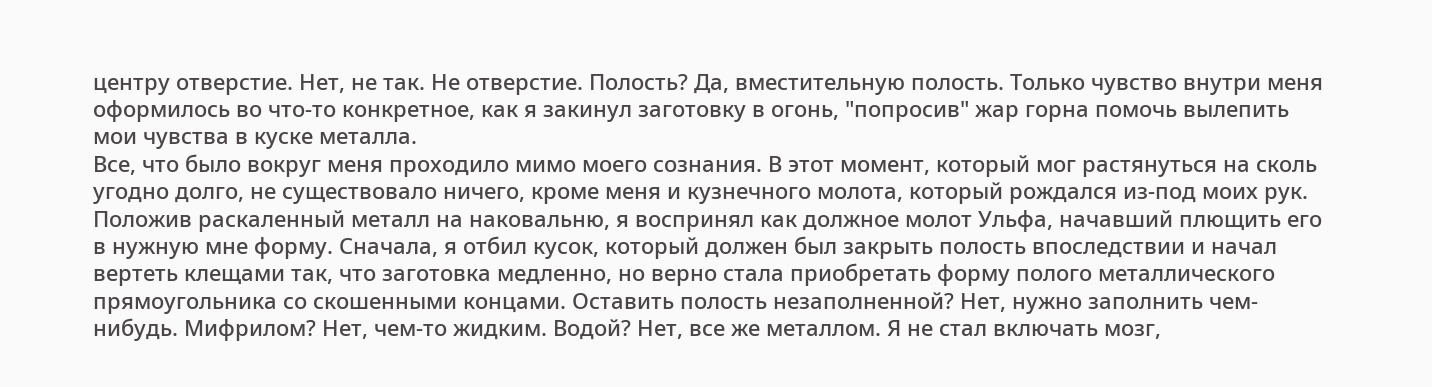центру отверстие. Нет, не так. Не отверстие. Полость? Да, вместительную полость. Только чувство внутри меня оформилось во что-то конкретное, как я закинул заготовку в огонь, "попросив" жар горна помочь вылепить мои чувства в куске металла.
Все, что было вокруг меня проходило мимо моего сознания. В этот момент, который мог растянуться на сколь угодно долго, не существовало ничего, кроме меня и кузнечного молота, который рождался из-под моих рук.
Положив раскаленный металл на наковальню, я воспринял как должное молот Ульфа, начавший плющить его в нужную мне форму. Сначала, я отбил кусок, который должен был закрыть полость впоследствии и начал вертеть клещами так, что заготовка медленно, но верно стала приобретать форму полого металлического прямоугольника со скошенными концами. Оставить полость незаполненной? Нет, нужно заполнить чем-нибудь. Мифрилом? Нет, чем-то жидким. Водой? Нет, все же металлом. Я не стал включать мозг,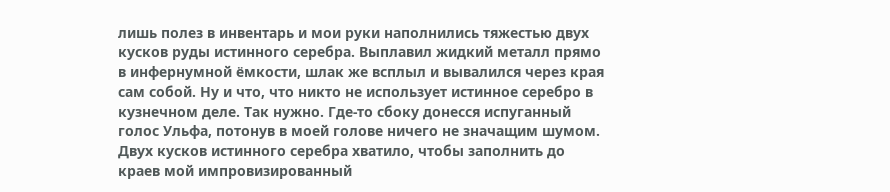лишь полез в инвентарь и мои руки наполнились тяжестью двух кусков руды истинного серебра. Выплавил жидкий металл прямо в инфернумной ёмкости, шлак же всплыл и вывалился через края сам собой. Ну и что, что никто не использует истинное серебро в кузнечном деле. Так нужно. Где-то сбоку донесся испуганный голос Ульфа, потонув в моей голове ничего не значащим шумом. Двух кусков истинного серебра хватило, чтобы заполнить до краев мой импровизированный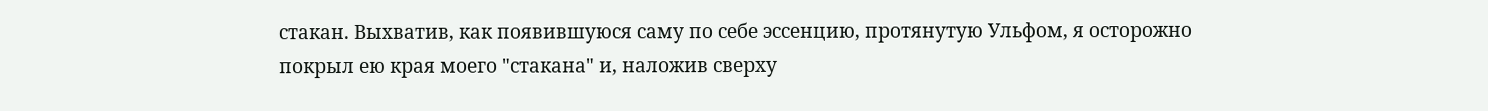стакан. Выхватив, как появившуюся саму по себе эссенцию, протянутую Ульфом, я осторожно покрыл ею края моего "стакана" и, наложив сверху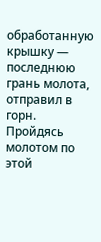обработанную крышку — последнюю грань молота, отправил в горн. Пройдясь молотом по этой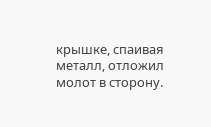крышке, спаивая металл, отложил молот в сторону.